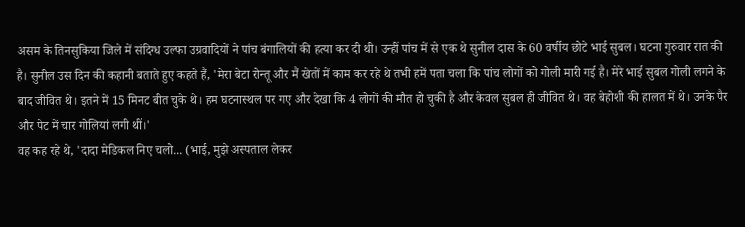असम के तिनसुकिया जिले में संदिग्ध उल्फा उग्रवादियों ने पांच बंगालियों की हत्या कर दी थी। उन्हीं पांच में से एक थे सुनील दास के 60 वर्षीय छोटे भाई सुबल। घटना गुरुवार रात की है। सुनील उस दिन की कहानी बताते हुए कहते हैं, 'मेरा बेटा रोन्तू और मैं खेतों में काम कर रहे थे तभी हमें पता चला कि पांच लोगों को गोली मारी गई है। मेरे भाई सुबल गोली लगने के बाद जीवित थे। इतने में 15 मिनट बीत चुके थे। हम घटनास्थल पर गए और देखा कि 4 लोगों की मौत हो चुकी है और केवल सुबल ही जीवित थे। वह बेहोशी की हालत में थे। उनके पैर और पेट में चार गोलियां लगी थीं।'
वह कह रहे थे, 'दादा मेडिकल निए चलो... (भाई, मुझे अस्पताल लेकर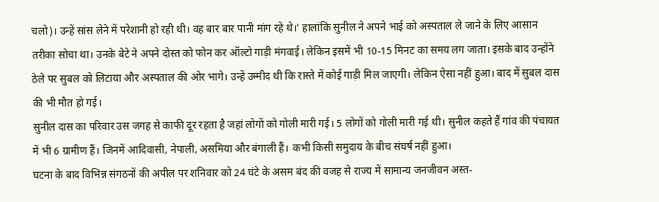चलो)। उन्हें सांस लेने में परेशानी हो रही थी। वह बार बार पानी मांग रहे थे।' हालांकि सुनील ने अपने भाई को अस्पताल ले जाने के लिए आसान तरीका सोचा था। उनके बेटे ने अपने दोस्त को फोन कर ऑल्टो गाड़ी मंगवाई। लेकिन इसमें भी 10-15 मिनट का समय लग जाता। इसके बाद उन्होंने ठेले पर सुबल को लिटाया और अस्पताल की ओर भागे। उन्हें उम्मीद थी कि रास्ते में कोई गाड़ी मिल जाएगी। लेकिन ऐसा नहीं हुआ। बाद में सुबल दास की भी मौत हो गई।
सुनील दास का परिवार उस जगह से काफी दूर रहता है जहां लोगों को गोली मारी गई। 5 लोगों को गोली मारी गई थी। सुनील कहते हैं गांव की पंचायत में भी 6 ग्रामीण हैं। जिनमें आदिवासी, नेपाली, असमिया और बंगाली हैं। कभी किसी समुदाय के बीच संघर्ष नहीं हुआ।
घटना के बाद विभिन्न संगठनों की अपील पर शनिवार को 24 घंटे के असम बंद की वजह से राज्य में सामान्य जनजीवन अस्त-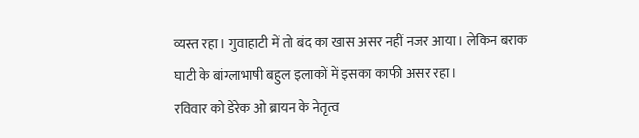व्यस्त रहा। गुवाहाटी में तो बंद का खास असर नहीं नजर आया। लेकिन बराक घाटी के बांग्लाभाषी बहुल इलाकों में इसका काफी असर रहा।
रविवार को डेरेक ओ ब्रायन के नेतृत्व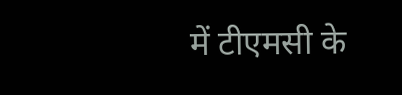में टीएमसी के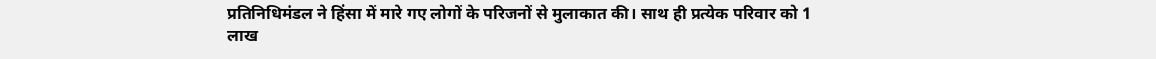प्रतिनिधिमंडल ने हिंसा में मारे गए लोगों के परिजनों से मुलाकात की। साथ ही प्रत्येक परिवार को 1 लाख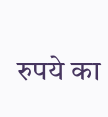रुपये का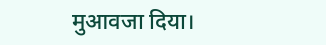मुआवजा दिया।